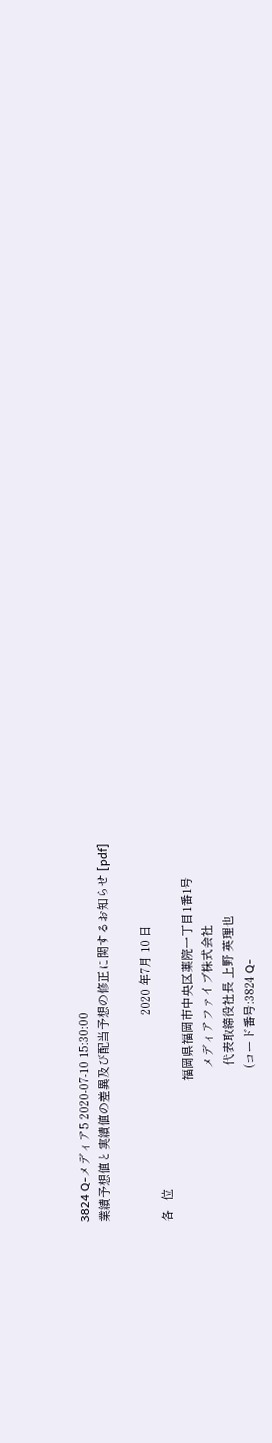3824 Q-メディア5 2020-07-10 15:30:00
業績予想値と実績値の差異及び配当予想の修正に関するお知らせ [pdf]

                                                                     2020 年7月 10 日
各   位
                                               福岡県福岡市中央区薬院一丁目1番1号
                                                   メディアファイブ株式会社
                                                    代表取締役社長 上野 英理也
                                                   (コード番号:3824 Q-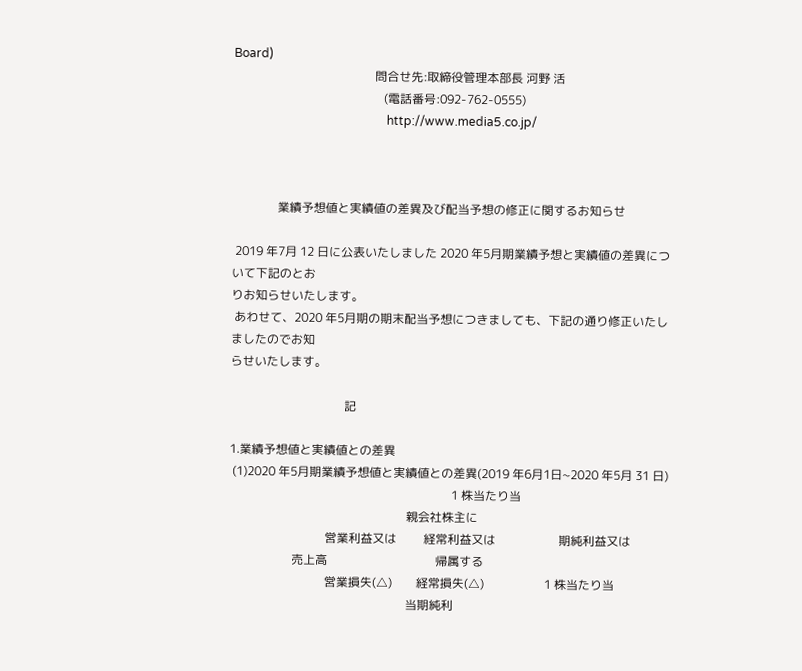Board)
                                               問合せ先:取締役管理本部長 河野 活
                                                  (電話番号:092-762-0555)
                                                   http://www.media5.co.jp/



               業績予想値と実績値の差異及び配当予想の修正に関するお知らせ

 2019 年7月 12 日に公表いたしました 2020 年5月期業績予想と実績値の差異について下記のとお
りお知らせいたします。
 あわせて、2020 年5月期の期末配当予想につきましても、下記の通り修正いたしましたのでお知
らせいたします。

                                      記

1.業績予想値と実績値との差異
 (1)2020 年5月期業績予想値と実績値との差異(2019 年6月1日~2020 年5月 31 日)
                                                                          1 株当たり当
                                                           親会社株主に
                                営業利益又は         経常利益又は                     期純利益又は
                     売上高                                    帰属する
                                営業損失(△)        経常損失(△)                    1 株当たり当
                                                           当期純利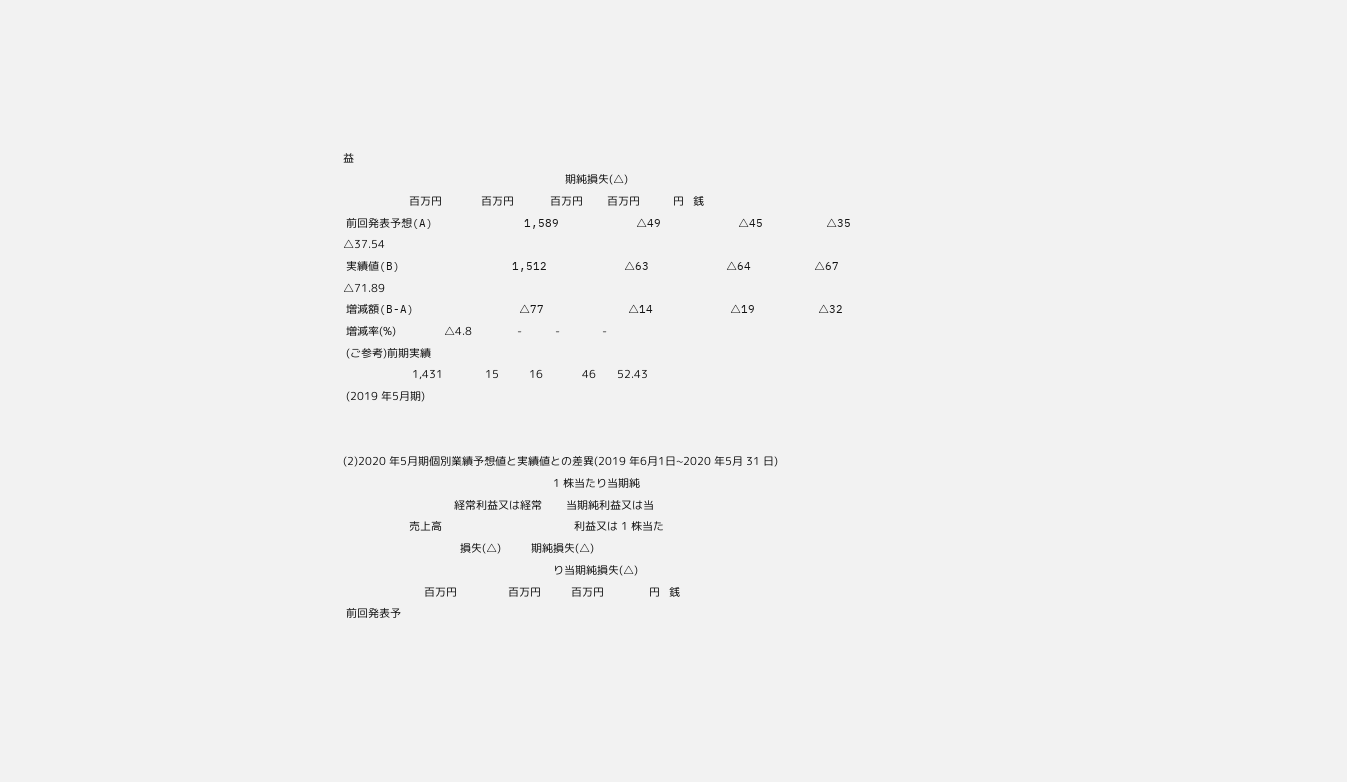益
                                                                          期純損失(△)
                      百万円             百万円            百万円        百万円           円   銭
 前回発表予想(A)             1,589           △49           △45         △35         △37.54
 実績値(B)                1,512           △63           △64         △67         △71.89
 増減額(B-A)               △77            △14           △19         △32
 増減率(%)                △4.8               -           -              -
 (ご参考)前期実績
                       1,431              15          16             46       52.43
 (2019 年5月期)


(2)2020 年5月期個別業績予想値と実績値との差異(2019 年6月1日~2020 年5月 31 日)
                                                                      1 株当たり当期純
                                     経常利益又は経常        当期純利益又は当
                      売上高                                            利益又は 1 株当た
                                       損失(△)          期純損失(△)
                                                                      り当期純損失(△)
                           百万円                 百万円          百万円               円   銭
 前回発表予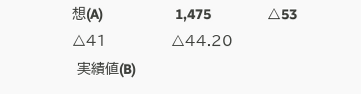想(A)                  1,475              △53           △41             △44.20
 実績値(B)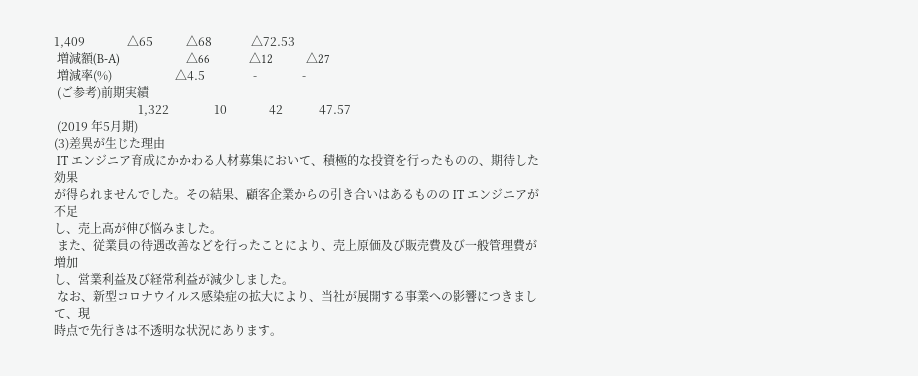1,409              △65           △68             △72.53
 増減額(B-A)                      △66             △12           △27
 増減率(%)                     △4.5                -               -
 (ご参考)前期実績
                            1,322               10              42            47.57
 (2019 年5月期)
(3)差異が生じた理由
 IT エンジニア育成にかかわる人材募集において、積極的な投資を行ったものの、期待した効果
が得られませんでした。その結果、顧客企業からの引き合いはあるものの IT エンジニアが不足
し、売上高が伸び悩みました。
 また、従業員の待遇改善などを行ったことにより、売上原価及び販売費及び一般管理費が増加
し、営業利益及び経常利益が減少しました。
 なお、新型コロナウイルス感染症の拡大により、当社が展開する事業への影響につきまして、現
時点で先行きは不透明な状況にあります。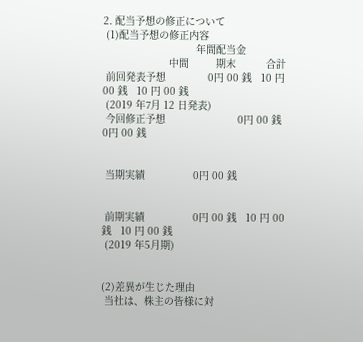2. 配当予想の修正について
 (1)配当予想の修正内容
                               年間配当金
                      中間         期末          合計
 前回発表予想              0円 00 銭   10 円 00 銭   10 円 00 銭
 (2019 年7月 12 日発表)
 今回修正予想                        0円 00 銭     0円 00 銭


 当期実績                0円 00 銭


 前期実績                0円 00 銭   10 円 00 銭   10 円 00 銭
 (2019 年5月期)


(2)差異が生じた理由
 当社は、株主の皆様に対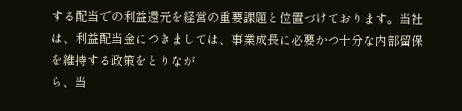する配当での利益還元を経営の重要課題と位置づけております。当社
は、利益配当金につきましては、事業成長に必要かつ十分な内部留保を維持する政策をとりなが
ら、当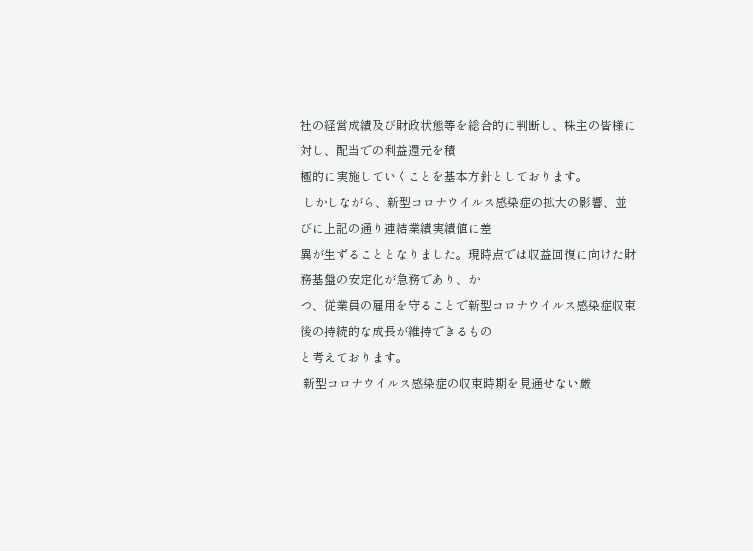社の経営成績及び財政状態等を総合的に判断し、株主の皆様に対し、配当での利益還元を積
極的に実施していくことを基本方針としております。
 しかしながら、新型コロナウイルス感染症の拡大の影響、並びに上記の通り連結業績実績値に差
異が生ずることとなりました。現時点では収益回復に向けた財務基盤の安定化が急務であり、か
つ、従業員の雇用を守ることで新型コロナウイルス感染症収束後の持続的な成長が維持できるもの
と考えております。
 新型コロナウイルス感染症の収束時期を見通せない厳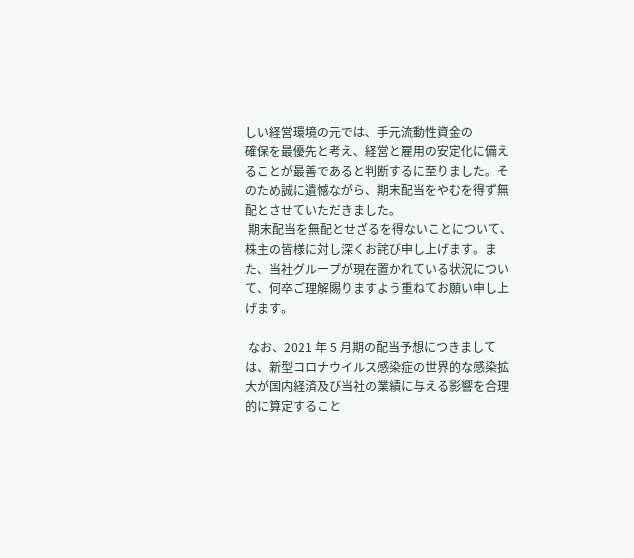しい経営環境の元では、手元流動性資金の
確保を最優先と考え、経営と雇用の安定化に備えることが最善であると判断するに至りました。そ
のため誠に遺憾ながら、期末配当をやむを得ず無配とさせていただきました。
 期末配当を無配とせざるを得ないことについて、株主の皆様に対し深くお詫び申し上げます。ま
た、当社グループが現在置かれている状況について、何卒ご理解賜りますよう重ねてお願い申し上
げます。

 なお、2021 年 5 月期の配当予想につきましては、新型コロナウイルス感染症の世界的な感染拡
大が国内経済及び当社の業績に与える影響を合理的に算定すること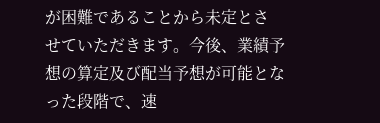が困難であることから未定とさ
せていただきます。今後、業績予想の算定及び配当予想が可能となった段階で、速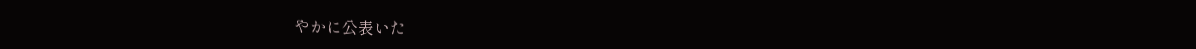やかに公表いた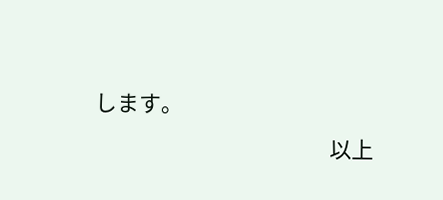します。
                                               以上